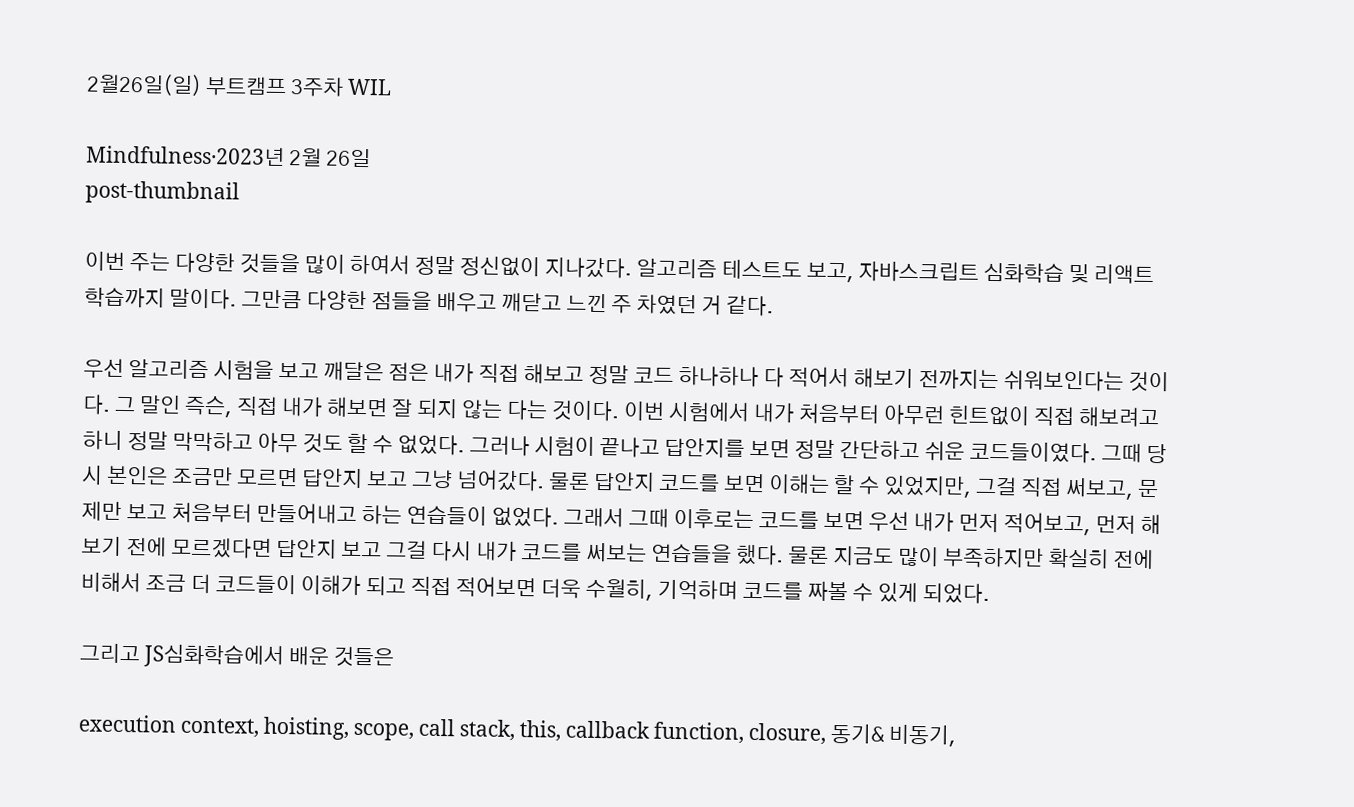2월26일(일) 부트캠프 3주차 WIL

Mindfulness·2023년 2월 26일
post-thumbnail

이번 주는 다양한 것들을 많이 하여서 정말 정신없이 지나갔다. 알고리즘 테스트도 보고, 자바스크립트 심화학습 및 리액트 학습까지 말이다. 그만큼 다양한 점들을 배우고 깨닫고 느낀 주 차였던 거 같다.

우선 알고리즘 시험을 보고 깨달은 점은 내가 직접 해보고 정말 코드 하나하나 다 적어서 해보기 전까지는 쉬워보인다는 것이다. 그 말인 즉슨, 직접 내가 해보면 잘 되지 않는 다는 것이다. 이번 시험에서 내가 처음부터 아무런 힌트없이 직접 해보려고 하니 정말 막막하고 아무 것도 할 수 없었다. 그러나 시험이 끝나고 답안지를 보면 정말 간단하고 쉬운 코드들이였다. 그때 당시 본인은 조금만 모르면 답안지 보고 그냥 넘어갔다. 물론 답안지 코드를 보면 이해는 할 수 있었지만, 그걸 직접 써보고, 문제만 보고 처음부터 만들어내고 하는 연습들이 없었다. 그래서 그때 이후로는 코드를 보면 우선 내가 먼저 적어보고, 먼저 해보기 전에 모르겠다면 답안지 보고 그걸 다시 내가 코드를 써보는 연습들을 했다. 물론 지금도 많이 부족하지만 확실히 전에 비해서 조금 더 코드들이 이해가 되고 직접 적어보면 더욱 수월히, 기억하며 코드를 짜볼 수 있게 되었다.

그리고 JS심화학습에서 배운 것들은

execution context, hoisting, scope, call stack, this, callback function, closure, 동기& 비동기,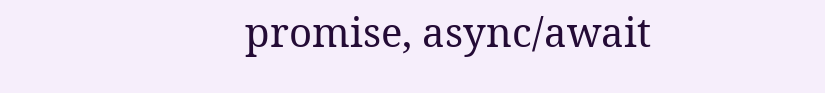promise, async/await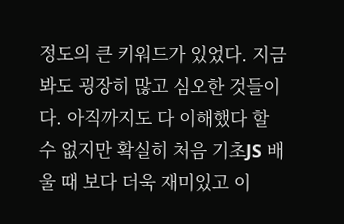정도의 큰 키워드가 있었다. 지금 봐도 굉장히 많고 심오한 것들이다. 아직까지도 다 이해했다 할 수 없지만 확실히 처음 기초JS 배울 때 보다 더욱 재미있고 이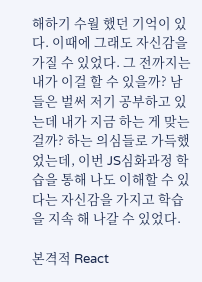해하기 수월 했던 기억이 있다. 이때에 그래도 자신감을 가질 수 있었다. 그 전까지는 내가 이걸 할 수 있을까? 남들은 벌써 저기 공부하고 있는데 내가 지금 하는 게 맞는 걸까? 하는 의심들로 가득했었는데, 이번 JS심화과정 학습을 통해 나도 이해할 수 있다는 자신감을 가지고 학습을 지속 해 나갈 수 있었다.

본격적 React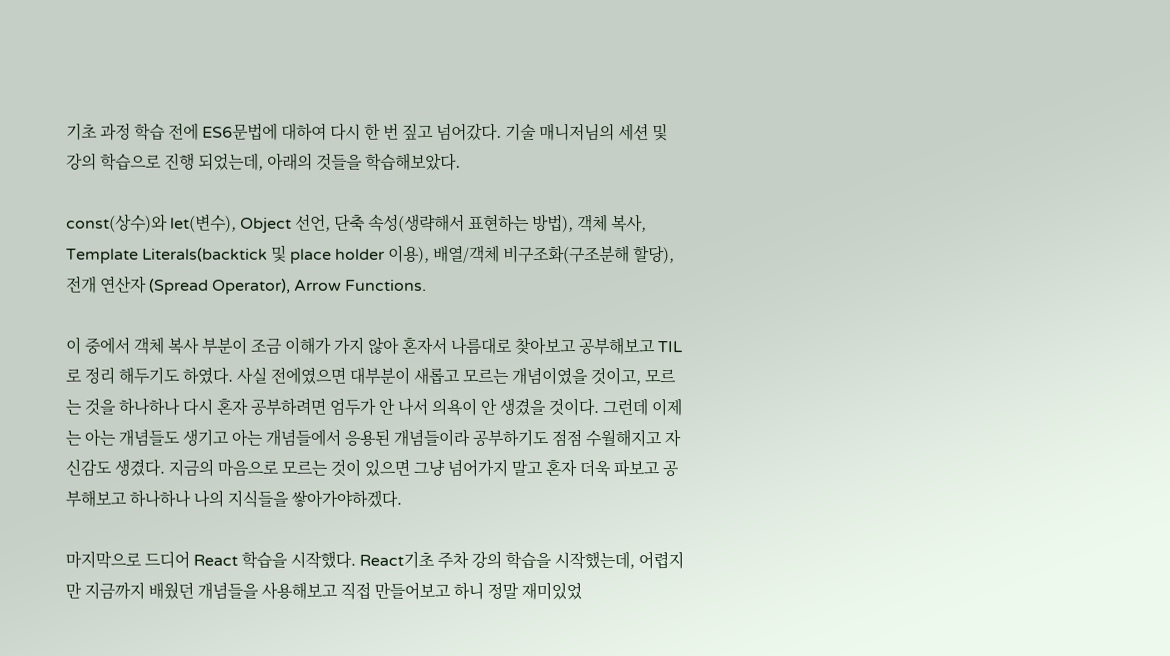기초 과정 학습 전에 ES6문법에 대하여 다시 한 번 짚고 넘어갔다. 기술 매니저님의 세션 및 강의 학습으로 진행 되었는데, 아래의 것들을 학습해보았다.

const(상수)와 let(변수), Object 선언, 단축 속성(생략해서 표현하는 방법), 객체 복사, Template Literals(backtick 및 place holder 이용), 배열/객체 비구조화(구조분해 할당), 전개 연산자 (Spread Operator), Arrow Functions.

이 중에서 객체 복사 부분이 조금 이해가 가지 않아 혼자서 나름대로 찾아보고 공부해보고 TIL로 정리 해두기도 하였다. 사실 전에였으면 대부분이 새롭고 모르는 개념이였을 것이고, 모르는 것을 하나하나 다시 혼자 공부하려면 엄두가 안 나서 의욕이 안 생겼을 것이다. 그런데 이제는 아는 개념들도 생기고 아는 개념들에서 응용된 개념들이라 공부하기도 점점 수월해지고 자신감도 생겼다. 지금의 마음으로 모르는 것이 있으면 그냥 넘어가지 말고 혼자 더욱 파보고 공부해보고 하나하나 나의 지식들을 쌓아가야하겠다.

마지막으로 드디어 React 학습을 시작했다. React기초 주차 강의 학습을 시작했는데, 어렵지만 지금까지 배웠던 개념들을 사용해보고 직접 만들어보고 하니 정말 재미있었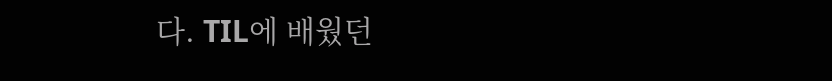다. TIL에 배웠던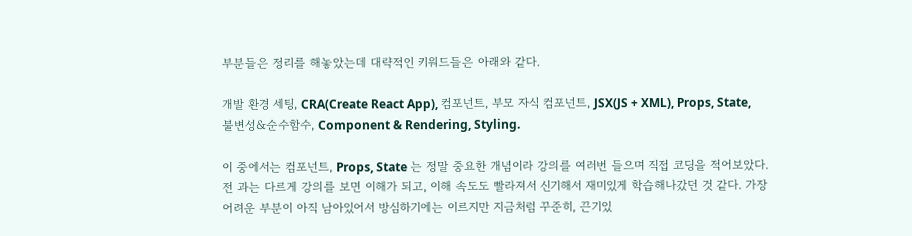부분들은 정리를 해놓았는데 대략적인 키워드들은 아래와 같다.

개발 환경 세팅, CRA(Create React App), 컴포넌트, 부모 자식 컴포넌트, JSX(JS + XML), Props, State, 불변성&순수함수, Component & Rendering, Styling.

이 중에서는 컴포넌트, Props, State 는 정말 중요한 개념이라 강의를 여러번 들으며 직접 코딩을 적어보았다. 전 과는 다르게 강의를 보면 이해가 되고, 이해 속도도 빨라져서 신기해서 재미있게 학습해나갔던 것 같다. 가장 어려운 부분이 아직 남아있어서 방심하기에는 이르지만 지금처럼 꾸준히, 끈기있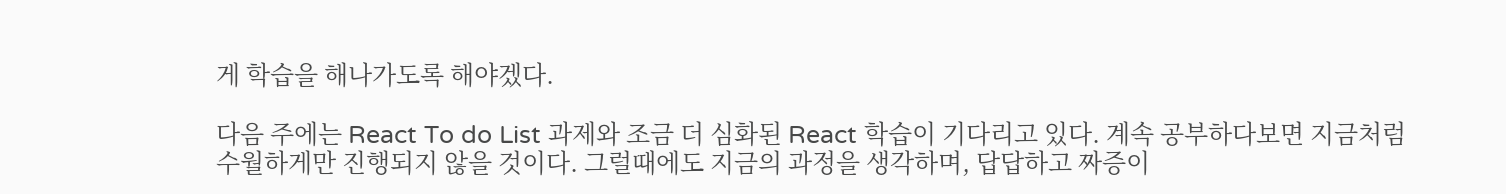게 학습을 해나가도록 해야겠다.

다음 주에는 React To do List 과제와 조금 더 심화된 React 학습이 기다리고 있다. 계속 공부하다보면 지금처럼 수월하게만 진행되지 않을 것이다. 그럴때에도 지금의 과정을 생각하며, 답답하고 짜증이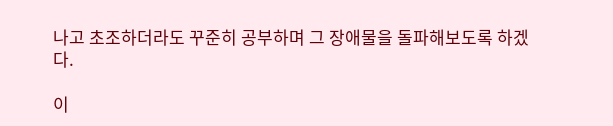나고 초조하더라도 꾸준히 공부하며 그 장애물을 돌파해보도록 하겠다.

이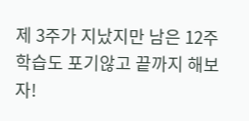제 3주가 지났지만 남은 12주 학습도 포기않고 끝까지 해보자!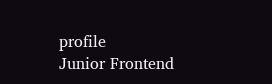profile
Junior Frontend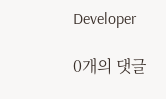Developer

0개의 댓글